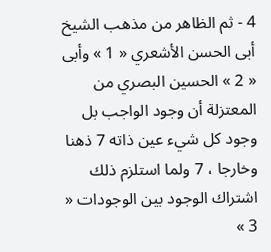4 - ثم الظاهر من مذهب الشيخ أبى الحسن الأشعري « 1 » وأبى « 2 » الحسين البصري من المعتزلة أن وجود الواجب بل وجود كل شيء عين ذاته 7 ذهنا وخارجا ، 7 ولما استلزم ذلك اشتراك الوجود بين الوجودات « 3 »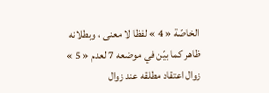الخاصّة « 4 » لفظا لا معنى ، وبطلانه ظاهر كما بيّن في موضعه 7 لعدم « 5 » زوال اعتقاد مطلقه عند زوال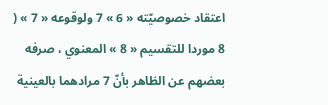اعتقاد خصوصيّته « 6 » 7 ولوقوعه « 7 » ( 8 موردا للتقسيم « 8 » المعنوي ، صرفه بعضهم عن الظاهر بأنّ 7 مرادهما بالعينية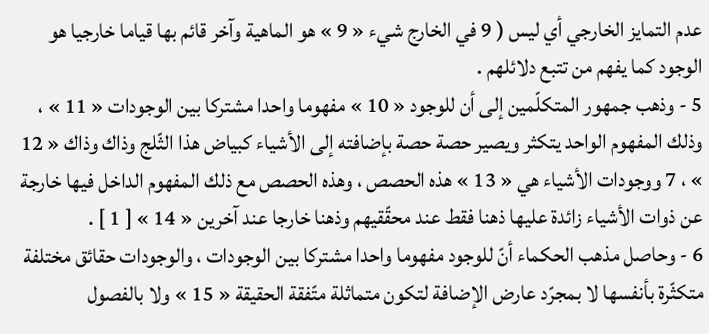عدم التمايز الخارجي أي ليس ( 9 في الخارج شيء « 9 » هو الماهية وآخر قائم بها قياما خارجيا هو الوجود كما يفهم من تتبع دلائلهم .
5 - وذهب جمهور المتكلّمين إلى أن للوجود « 10 » مفهوما واحدا مشتركا بين الوجودات « 11 » ، وذلك المفهوم الواحد يتكثر ويصير حصة حصة بإضافته إلى الأشياء كبياض هذا الثّلج وذاك وذاك « 12 » ، 7 ووجودات الأشياء هي « 13 » هذه الحصص ، وهذه الحصص مع ذلك المفهوم الداخل فيها خارجة عن ذوات الأشياء زائدة عليها ذهنا فقط عند محقّقيهم وذهنا خارجا عند آخرين « 14 » [ 1 ] .
6 - وحاصل مذهب الحكماء أنّ للوجود مفهوما واحدا مشتركا بين الوجودات ، والوجودات حقائق مختلفة متكثّرة بأنفسها لا بمجرّد عارض الإضافة لتكون متماثلة متّفقة الحقيقة « 15 » ولا بالفصول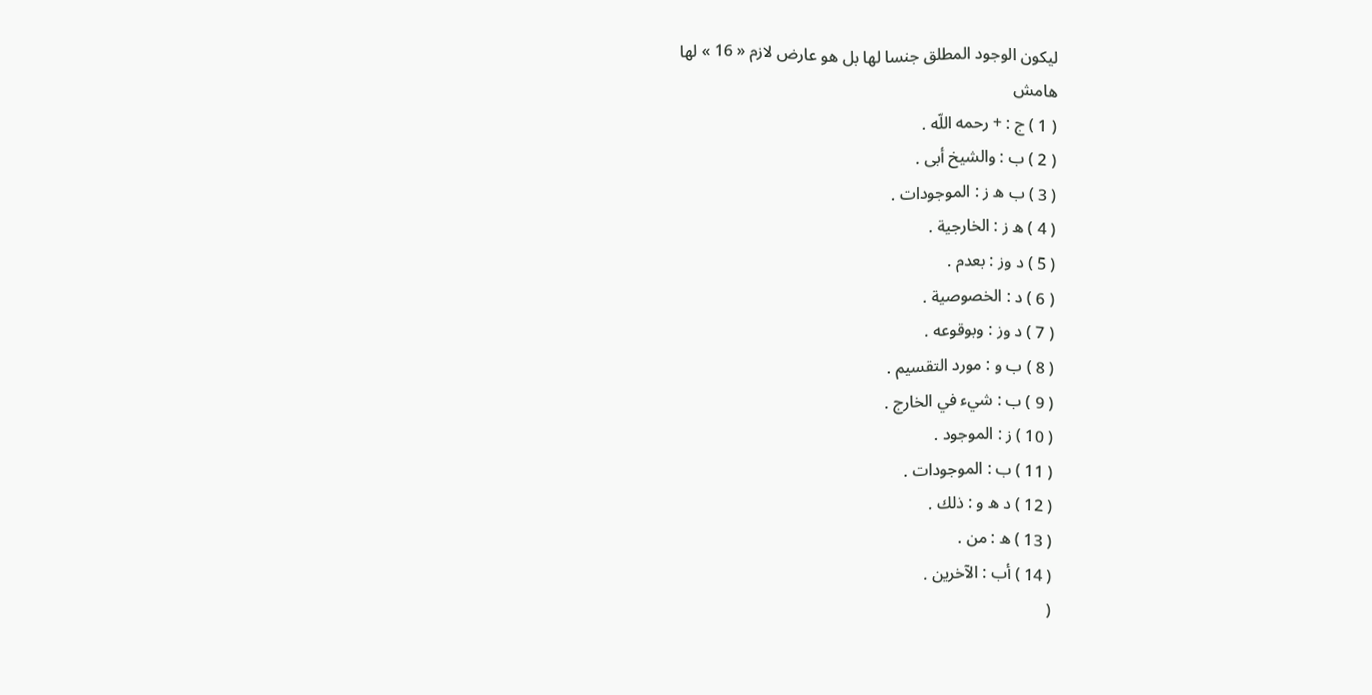ليكون الوجود المطلق جنسا لها بل هو عارض لازم « 16 » لها
هامش
( 1 ) ج : + رحمه اللّه .
( 2 ) ب : والشيخ أبى .
( 3 ) ب ه ز : الموجودات .
( 4 ) ه ز : الخارجية .
( 5 ) د وز : بعدم .
( 6 ) د : الخصوصية .
( 7 ) د وز : وبوقوعه .
( 8 ) ب و : مورد التقسيم .
( 9 ) ب : شيء في الخارج .
( 10 ) ز : الموجود .
( 11 ) ب : الموجودات .
( 12 ) د ه و : ذلك .
( 13 ) ه : من .
( 14 ) أب : الآخرين .
(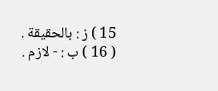15 ) ز : بالحقيقة .
( 16 ) ب : - لازم .